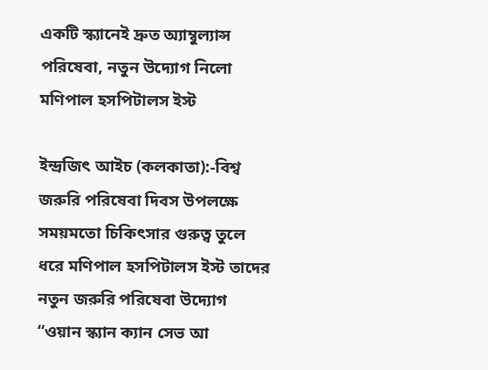একটি স্ক্যানেই দ্রুত অ্যাম্বুল্যান্স পরিষেবা, নতুন উদ্যোগ নিলো মণিপাল হসপিটালস ইস্ট

ইন্দ্রজিৎ আইচ (কলকাতা):-বিশ্ব জরুরি পরিষেবা দিবস উপলক্ষে সময়মতো চিকিৎসার গুরুত্ব তুলে ধরে মণিপাল হসপিটালস ইস্ট তাদের নতুন জরুরি পরিষেবা উদ্যোগ “ওয়ান স্ক্যান ক্যান সেভ আ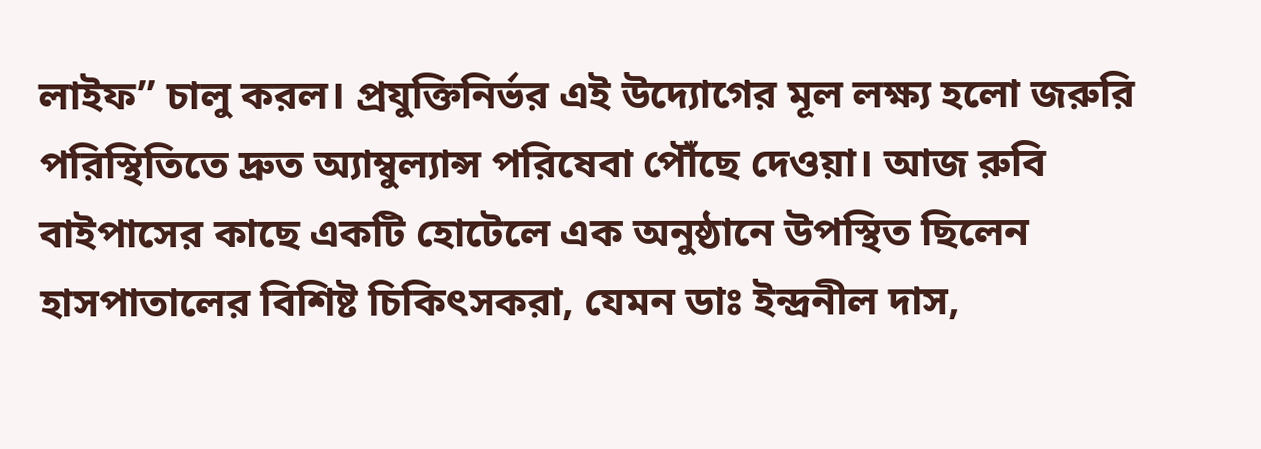লাইফ” চালু করল। প্রযুক্তিনির্ভর এই উদ্যোগের মূল লক্ষ্য হলো জরুরি পরিস্থিতিতে দ্রুত অ্যাম্বুল্যান্স পরিষেবা পৌঁছে দেওয়া। আজ রুবি বাইপাসের কাছে একটি হোটেলে এক অনুষ্ঠানে উপস্থিত ছিলেন হাসপাতালের বিশিষ্ট চিকিৎসকরা, যেমন ডাঃ ইন্দ্রনীল দাস,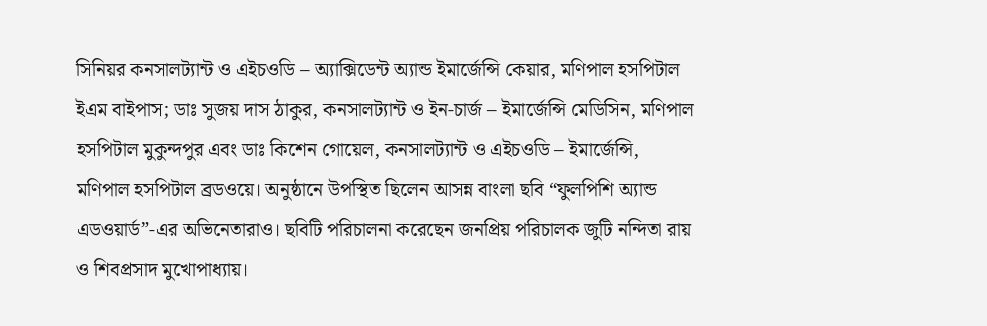সিনিয়র কনসালট্যান্ট ও এইচওডি – অ্যাক্সিডেন্ট অ্যান্ড ইমার্জেন্সি কেয়ার, মণিপাল হসপিটাল ইএম বাইপাস; ডাঃ সুজয় দাস ঠাকুর, কনসালট্যান্ট ও ইন-চার্জ – ইমার্জেন্সি মেডিসিন, মণিপাল হসপিটাল মুকুন্দপুর এবং ডাঃ কিশেন গোয়েল, কনসালট্যান্ট ও এইচওডি – ইমার্জেন্সি, মণিপাল হসপিটাল ব্রডওয়ে। অনুষ্ঠানে উপস্থিত ছিলেন আসন্ন বাংলা ছবি “ফুলপিশি অ্যান্ড এডওয়ার্ড”-এর অভিনেতারাও। ছবিটি পরিচালনা করেছেন জনপ্রিয় পরিচালক জুটি নন্দিতা রায় ও শিবপ্রসাদ মুখোপাধ্যায়।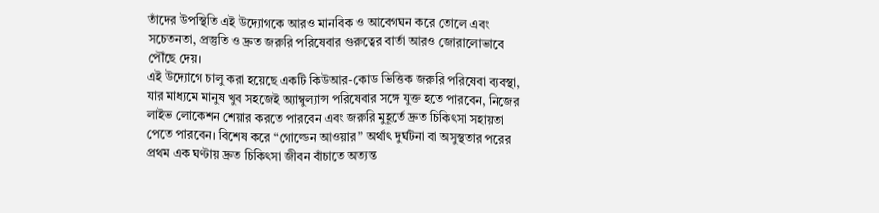তাঁদের উপস্থিতি এই উদ্যোগকে আরও মানবিক ও আবেগঘন করে তোলে এবং সচেতনতা, প্রস্তুতি ও দ্রুত জরুরি পরিষেবার গুরুত্বের বার্তা আরও জোরালোভাবে পৌঁছে দেয়।
এই উদ্যোগে চালু করা হয়েছে একটি কিউআর-কোড ভিত্তিক জরুরি পরিষেবা ব্যবস্থা, যার মাধ্যমে মানুষ খুব সহজেই অ্যাম্বুল্যান্স পরিষেবার সঙ্গে যুক্ত হতে পারবেন, নিজের লাইভ লোকেশন শেয়ার করতে পারবেন এবং জরুরি মুহূর্তে দ্রুত চিকিৎসা সহায়তা পেতে পারবেন। বিশেষ করে “গোল্ডেন আওয়ার” অর্থাৎ দুর্ঘটনা বা অসুস্থতার পরের প্রথম এক ঘণ্টায় দ্রুত চিকিৎসা জীবন বাঁচাতে অত্যন্ত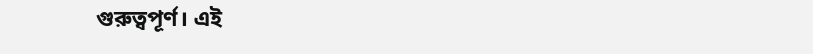গুরুত্বপূর্ণ। এই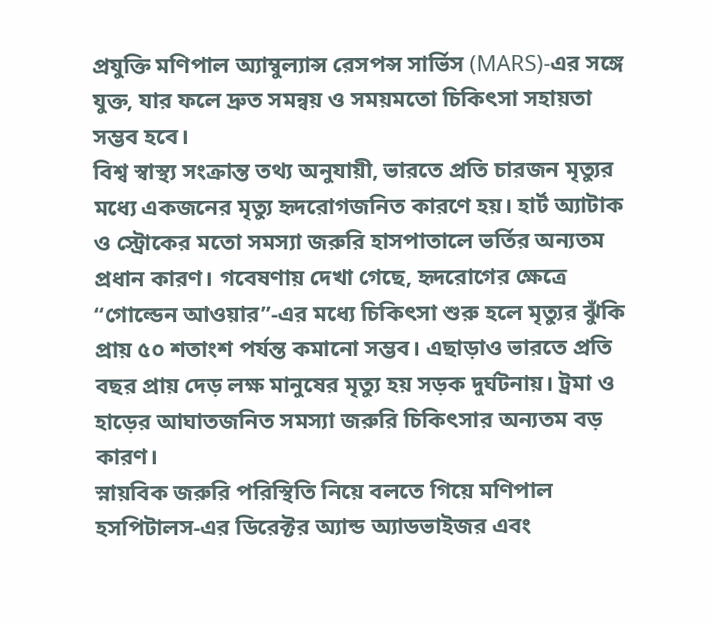প্রযুক্তি মণিপাল অ্যাম্বুল্যান্স রেসপন্স সার্ভিস (MARS)-এর সঙ্গে যুক্ত, যার ফলে দ্রুত সমন্বয় ও সময়মতো চিকিৎসা সহায়তা সম্ভব হবে।
বিশ্ব স্বাস্থ্য সংক্রান্ত তথ্য অনুযায়ী, ভারতে প্রতি চারজন মৃত্যুর মধ্যে একজনের মৃত্যু হৃদরোগজনিত কারণে হয়। হার্ট অ্যাটাক ও স্ট্রোকের মতো সমস্যা জরুরি হাসপাতালে ভর্তির অন্যতম প্রধান কারণ। গবেষণায় দেখা গেছে, হৃদরোগের ক্ষেত্রে “গোল্ডেন আওয়ার”-এর মধ্যে চিকিৎসা শুরু হলে মৃত্যুর ঝুঁকি প্রায় ৫০ শতাংশ পর্যন্ত কমানো সম্ভব। এছাড়াও ভারতে প্রতি বছর প্রায় দেড় লক্ষ মানুষের মৃত্যু হয় সড়ক দুর্ঘটনায়। ট্রমা ও হাড়ের আঘাতজনিত সমস্যা জরুরি চিকিৎসার অন্যতম বড় কারণ।
স্নায়বিক জরুরি পরিস্থিতি নিয়ে বলতে গিয়ে মণিপাল হসপিটালস-এর ডিরেক্টর অ্যান্ড অ্যাডভাইজর এবং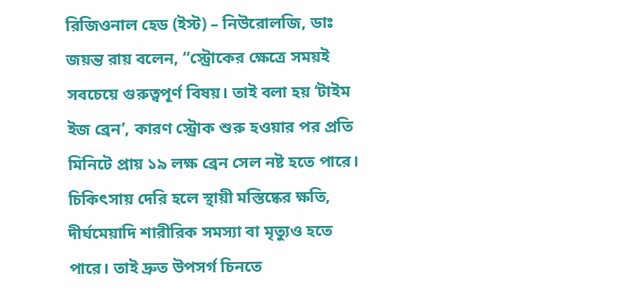রিজিওনাল হেড (ইস্ট) – নিউরোলজি, ডাঃ জয়ন্ত রায় বলেন, “স্ট্রোকের ক্ষেত্রে সময়ই সবচেয়ে গুরুত্বপূর্ণ বিষয়। তাই বলা হয় ‘টাইম ইজ ব্রেন’, কারণ স্ট্রোক শুরু হওয়ার পর প্রতি মিনিটে প্রায় ১৯ লক্ষ ব্রেন সেল নষ্ট হতে পারে। চিকিৎসায় দেরি হলে স্থায়ী মস্তিষ্কের ক্ষতি, দীর্ঘমেয়াদি শারীরিক সমস্যা বা মৃত্যুও হতে পারে। তাই দ্রুত উপসর্গ চিনতে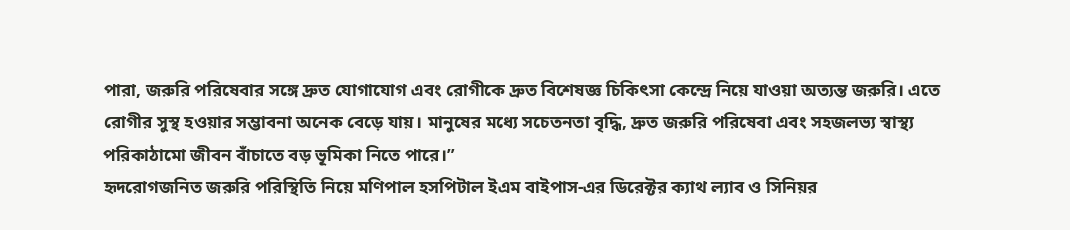পারা, জরুরি পরিষেবার সঙ্গে দ্রুত যোগাযোগ এবং রোগীকে দ্রুত বিশেষজ্ঞ চিকিৎসা কেন্দ্রে নিয়ে যাওয়া অত্যন্ত জরুরি। এতে রোগীর সুস্থ হওয়ার সম্ভাবনা অনেক বেড়ে যায়। মানুষের মধ্যে সচেতনতা বৃদ্ধি, দ্রুত জরুরি পরিষেবা এবং সহজলভ্য স্বাস্থ্য পরিকাঠামো জীবন বাঁচাতে বড় ভূমিকা নিতে পারে।”
হৃদরোগজনিত জরুরি পরিস্থিতি নিয়ে মণিপাল হসপিটাল ইএম বাইপাস-এর ডিরেক্টর ক্যাথ ল্যাব ও সিনিয়র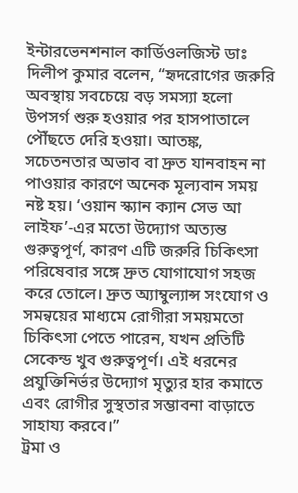ইন্টারভেনশনাল কার্ডিওলজিস্ট ডাঃ দিলীপ কুমার বলেন, “হৃদরোগের জরুরি অবস্থায় সবচেয়ে বড় সমস্যা হলো উপসর্গ শুরু হওয়ার পর হাসপাতালে পৌঁছতে দেরি হওয়া। আতঙ্ক, সচেতনতার অভাব বা দ্রুত যানবাহন না পাওয়ার কারণে অনেক মূল্যবান সময় নষ্ট হয়। ‘ওয়ান স্ক্যান ক্যান সেভ আ লাইফ’-এর মতো উদ্যোগ অত্যন্ত গুরুত্বপূর্ণ, কারণ এটি জরুরি চিকিৎসা পরিষেবার সঙ্গে দ্রুত যোগাযোগ সহজ করে তোলে। দ্রুত অ্যাম্বুল্যান্স সংযোগ ও সমন্বয়ের মাধ্যমে রোগীরা সময়মতো চিকিৎসা পেতে পারেন, যখন প্রতিটি সেকেন্ড খুব গুরুত্বপূর্ণ। এই ধরনের প্রযুক্তিনির্ভর উদ্যোগ মৃত্যুর হার কমাতে এবং রোগীর সুস্থতার সম্ভাবনা বাড়াতে সাহায্য করবে।”
ট্রমা ও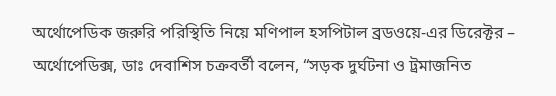অর্থোপেডিক জরুরি পরিস্থিতি নিয়ে মণিপাল হসপিটাল ব্রডওয়ে-এর ডিরেক্টর – অর্থোপেডিক্স, ডাঃ দেবাশিস চক্রবর্তী বলেন, “সড়ক দুর্ঘটনা ও ট্রমাজনিত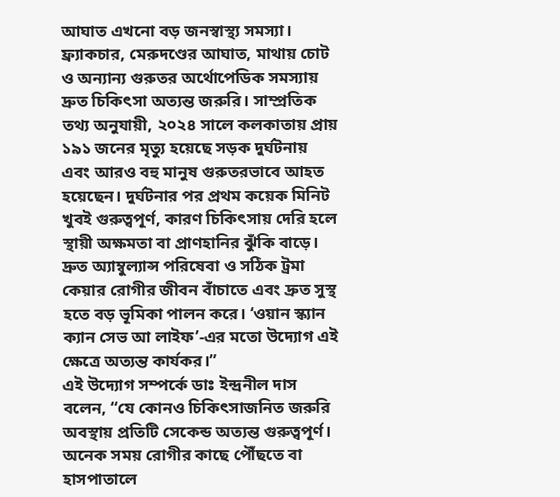আঘাত এখনো বড় জনস্বাস্থ্য সমস্যা। ফ্র্যাকচার, মেরুদণ্ডের আঘাত, মাথায় চোট ও অন্যান্য গুরুতর অর্থোপেডিক সমস্যায় দ্রুত চিকিৎসা অত্যন্ত জরুরি। সাম্প্রতিক তথ্য অনুযায়ী, ২০২৪ সালে কলকাতায় প্রায় ১৯১ জনের মৃত্যু হয়েছে সড়ক দুর্ঘটনায় এবং আরও বহু মানুষ গুরুতরভাবে আহত হয়েছেন। দুর্ঘটনার পর প্রথম কয়েক মিনিট খুবই গুরুত্বপূর্ণ, কারণ চিকিৎসায় দেরি হলে স্থায়ী অক্ষমতা বা প্রাণহানির ঝুঁকি বাড়ে। দ্রুত অ্যাম্বুল্যান্স পরিষেবা ও সঠিক ট্রমা কেয়ার রোগীর জীবন বাঁচাতে এবং দ্রুত সুস্থ হতে বড় ভূমিকা পালন করে। ‘ওয়ান স্ক্যান ক্যান সেভ আ লাইফ’-এর মতো উদ্যোগ এই ক্ষেত্রে অত্যন্ত কার্যকর।”
এই উদ্যোগ সম্পর্কে ডাঃ ইন্দ্রনীল দাস বলেন, “যে কোনও চিকিৎসাজনিত জরুরি অবস্থায় প্রতিটি সেকেন্ড অত্যন্ত গুরুত্বপূর্ণ। অনেক সময় রোগীর কাছে পৌঁছতে বা হাসপাতালে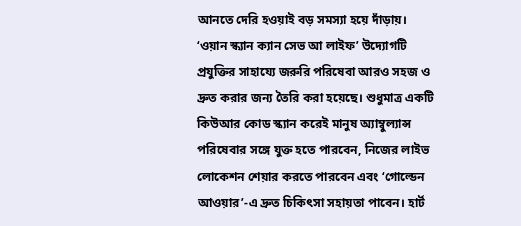আনতে দেরি হওয়াই বড় সমস্যা হয়ে দাঁড়ায়। ‘ওয়ান স্ক্যান ক্যান সেভ আ লাইফ’ উদ্যোগটি প্রযুক্তির সাহায্যে জরুরি পরিষেবা আরও সহজ ও দ্রুত করার জন্য তৈরি করা হয়েছে। শুধুমাত্র একটি কিউআর কোড স্ক্যান করেই মানুষ অ্যাম্বুল্যান্স পরিষেবার সঙ্গে যুক্ত হতে পারবেন, নিজের লাইভ লোকেশন শেয়ার করতে পারবেন এবং ‘গোল্ডেন আওয়ার’-এ দ্রুত চিকিৎসা সহায়তা পাবেন। হার্ট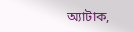অ্যাটাক,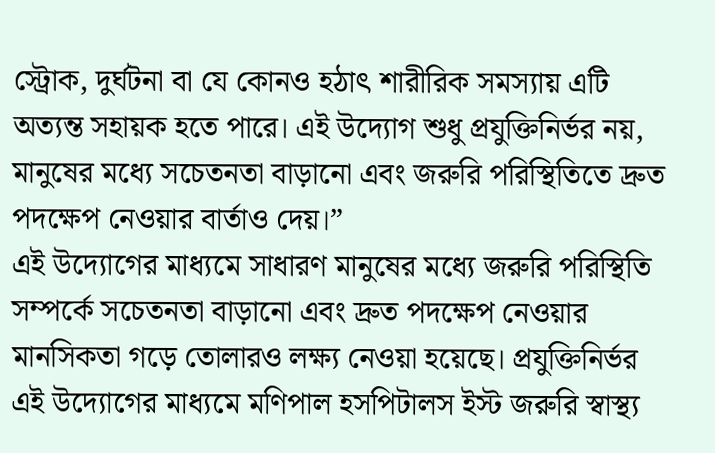স্ট্রোক, দুর্ঘটনা বা যে কোনও হঠাৎ শারীরিক সমস্যায় এটি অত্যন্ত সহায়ক হতে পারে। এই উদ্যোগ শুধু প্রযুক্তিনির্ভর নয়, মানুষের মধ্যে সচেতনতা বাড়ানো এবং জরুরি পরিস্থিতিতে দ্রুত পদক্ষেপ নেওয়ার বার্তাও দেয়।”
এই উদ্যোগের মাধ্যমে সাধারণ মানুষের মধ্যে জরুরি পরিস্থিতি সম্পর্কে সচেতনতা বাড়ানো এবং দ্রুত পদক্ষেপ নেওয়ার মানসিকতা গড়ে তোলারও লক্ষ্য নেওয়া হয়েছে। প্রযুক্তিনির্ভর এই উদ্যোগের মাধ্যমে মণিপাল হসপিটালস ইস্ট জরুরি স্বাস্থ্য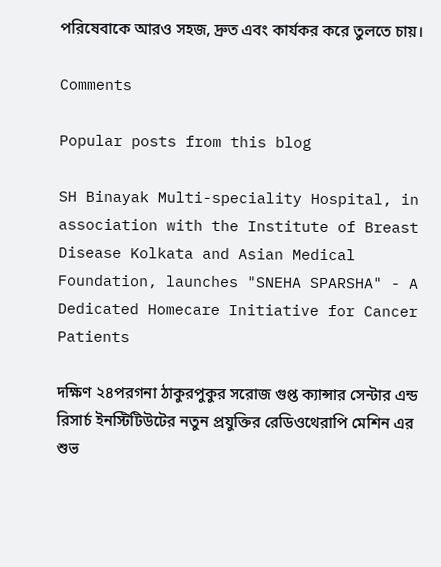পরিষেবাকে আরও সহজ, দ্রুত এবং কার্যকর করে তুলতে চায়।

Comments

Popular posts from this blog

SH Binayak Multi-speciality Hospital, in association with the Institute of Breast Disease Kolkata and Asian Medical Foundation, launches "SNEHA SPARSHA" - A Dedicated Homecare Initiative for Cancer Patients

দক্ষিণ ২৪পরগনা ঠাকুরপুকুর সরোজ গুপ্ত ক্যান্সার সেন্টার এন্ড রিসার্চ ইনস্টিটিউটের নতুন প্রযুক্তির রেডিওথেরাপি মেশিন এর শুভ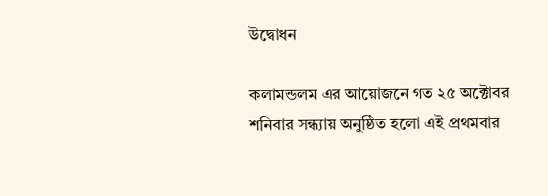উদ্বোধন

কলামন্ডলম এর আয়োজনে গত ২৫ অক্টোবর শনিবার সন্ধ্যায় অনুষ্ঠিত হলো এই প্রথমবার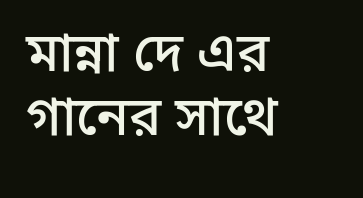মান্না দে এর গানের সাথে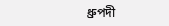ধ্রুপদী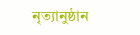নৃত্যানুষ্ঠান